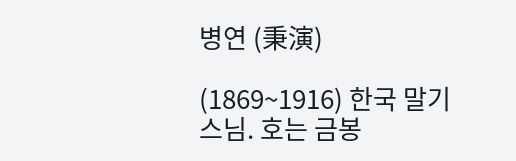병연 (秉演)

(1869~1916) 한국 말기 스님. 호는 금봉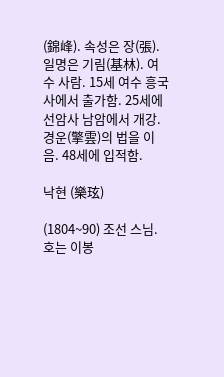(錦峰). 속성은 장(張). 일명은 기림(基林). 여수 사람. 15세 여수 흥국사에서 출가함. 25세에 선암사 남암에서 개강. 경운(擎雲)의 법을 이음. 48세에 입적함.

낙현 (樂玹)

(1804~90) 조선 스님. 호는 이봉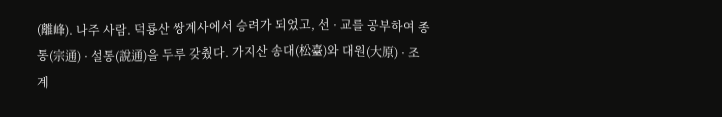(離峰). 나주 사람. 덕룡산 쌍계사에서 승려가 되었고, 선 · 교를 공부하여 종통(宗通) · 설통(說通)을 두루 갖췄다. 가지산 송대(松臺)와 대원(大原) · 조계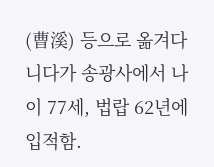(曹溪) 등으로 옮겨다니다가 송광사에서 나이 77세, 법랍 62년에 입적함.